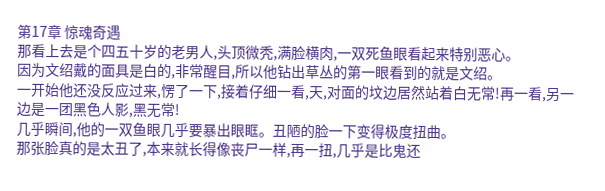第17章 惊魂奇遇
那看上去是个四五十岁的老男人,头顶微秃,满脸横肉,一双死鱼眼看起来特别恶心。
因为文绍戴的面具是白的,非常醒目,所以他钻出草丛的第一眼看到的就是文绍。
一开始他还没反应过来,愣了一下,接着仔细一看,天,对面的坟边居然站着白无常!再一看,另一边是一团黑色人影,黑无常!
几乎瞬间,他的一双鱼眼几乎要暴出眼眶。丑陋的脸一下变得极度扭曲。
那张脸真的是太丑了,本来就长得像丧尸一样,再一扭,几乎是比鬼还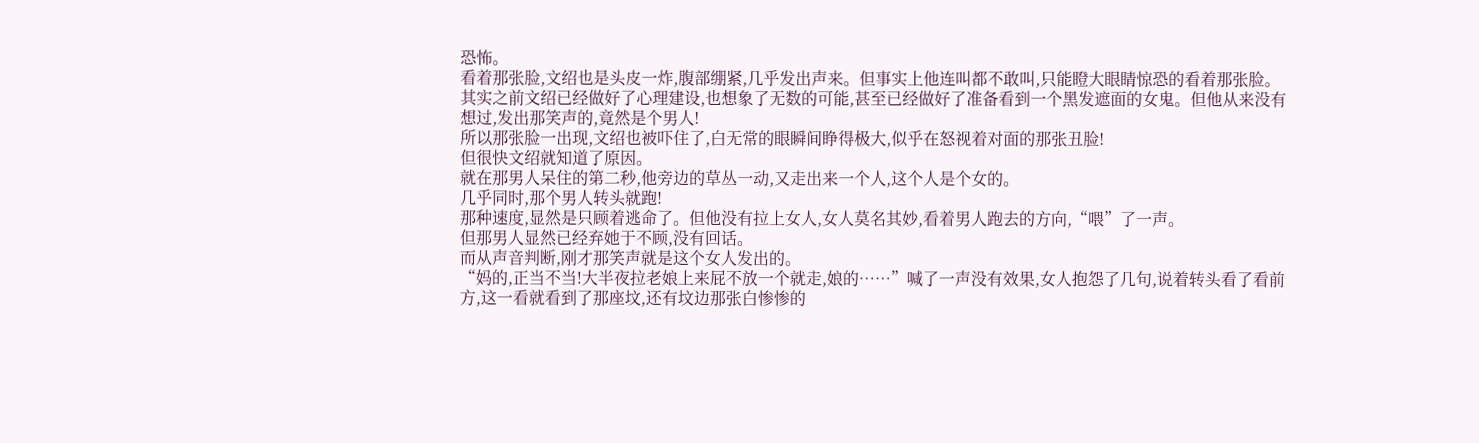恐怖。
看着那张脸,文绍也是头皮一炸,腹部绷紧,几乎发出声来。但事实上他连叫都不敢叫,只能瞪大眼睛惊恐的看着那张脸。
其实之前文绍已经做好了心理建设,也想象了无数的可能,甚至已经做好了准备看到一个黑发遮面的女鬼。但他从来没有想过,发出那笑声的,竟然是个男人!
所以那张脸一出现,文绍也被吓住了,白无常的眼瞬间睁得极大,似乎在怒视着对面的那张丑脸!
但很快文绍就知道了原因。
就在那男人呆住的第二秒,他旁边的草丛一动,又走出来一个人,这个人是个女的。
几乎同时,那个男人转头就跑!
那种速度,显然是只顾着逃命了。但他没有拉上女人,女人莫名其妙,看着男人跑去的方向,“喂”了一声。
但那男人显然已经弃她于不顾,没有回话。
而从声音判断,刚才那笑声就是这个女人发出的。
“妈的,正当不当!大半夜拉老娘上来屁不放一个就走,娘的……”喊了一声没有效果,女人抱怨了几句,说着转头看了看前方,这一看就看到了那座坟,还有坟边那张白惨惨的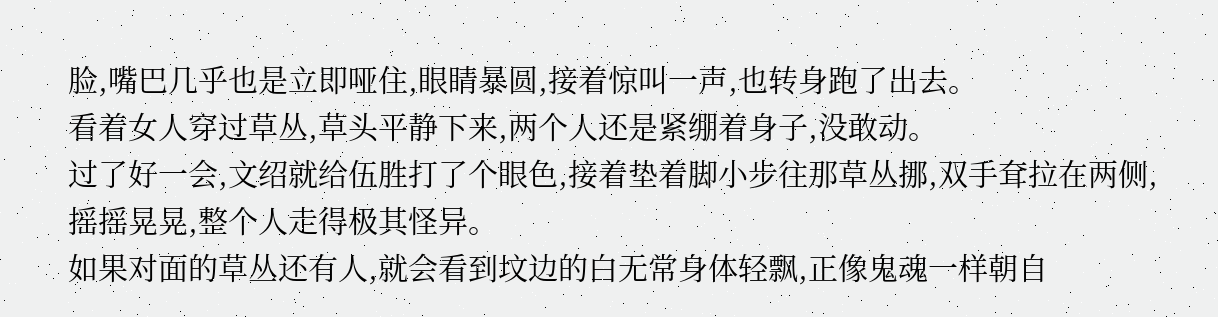脸,嘴巴几乎也是立即哑住,眼睛暴圆,接着惊叫一声,也转身跑了出去。
看着女人穿过草丛,草头平静下来,两个人还是紧绷着身子,没敢动。
过了好一会,文绍就给伍胜打了个眼色,接着垫着脚小步往那草丛挪,双手耷拉在两侧,摇摇晃晃,整个人走得极其怪异。
如果对面的草丛还有人,就会看到坟边的白无常身体轻飘,正像鬼魂一样朝自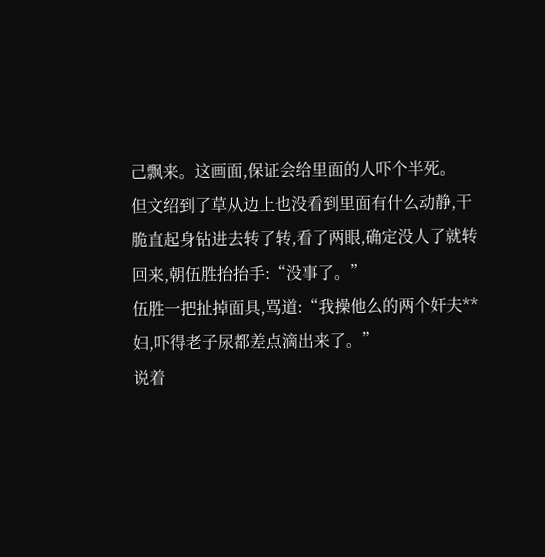己飘来。这画面,保证会给里面的人吓个半死。
但文绍到了草从边上也没看到里面有什么动静,干脆直起身钻进去转了转,看了两眼,确定没人了就转回来,朝伍胜抬抬手:“没事了。”
伍胜一把扯掉面具,骂道:“我操他么的两个奸夫**妇,吓得老子尿都差点滴出来了。”
说着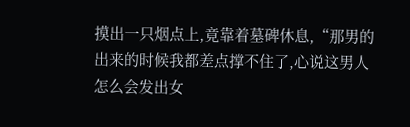摸出一只烟点上,竟靠着墓碑休息,“那男的出来的时候我都差点撑不住了,心说这男人怎么会发出女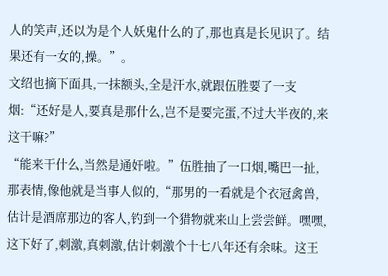人的笑声,还以为是个人妖鬼什么的了,那也真是长见识了。结果还有一女的,操。”。
文绍也摘下面具,一抹额头,全是汗水,就跟伍胜要了一支烟:“还好是人,要真是那什么,岂不是要完蛋,不过大半夜的,来这干嘛?”
“能来干什么,当然是通奸啦。”伍胜抽了一口烟,嘴巴一扯,那表情,像他就是当事人似的,“那男的一看就是个衣冠禽兽,估计是酒席那边的客人,钓到一个猎物就来山上尝尝鲜。嘿嘿,这下好了,刺激,真刺激,估计刺激个十七八年还有余味。这王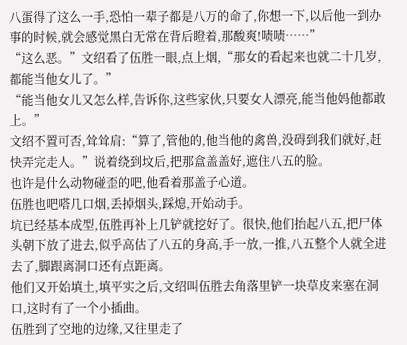八蛋得了这么一手,恐怕一辈子都是八万的命了,你想一下,以后他一到办事的时候,就会感觉黑白无常在背后瞪着,那酸爽!啧啧……”
“这么恶。”文绍看了伍胜一眼,点上烟,“那女的看起来也就二十几岁,都能当他女儿了。”
“能当他女儿又怎么样,告诉你,这些家伙,只要女人漂亮,能当他妈他都敢上。”
文绍不置可否,耸耸肩:“算了,管他的,他当他的禽兽,没碍到我们就好,赶快弄完走人。”说着绕到坟后,把那盒盖盖好,遮住八五的脸。
也许是什么动物碰歪的吧,他看着那盖子心道。
伍胜也吧嗒几口烟,丢掉烟头,踩熄,开始动手。
坑已经基本成型,伍胜再补上几铲就挖好了。很快,他们抬起八五,把尸体头朝下放了进去,似乎高估了八五的身高,手一放,一推,八五整个人就全进去了,脚跟离洞口还有点距离。
他们又开始填土,填平实之后,文绍叫伍胜去角落里铲一块草皮来塞在洞口,这时有了一个小插曲。
伍胜到了空地的边缘,又往里走了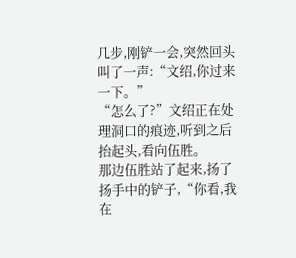几步,刚铲一会,突然回头叫了一声:“文绍,你过来一下。”
“怎么了?”文绍正在处理洞口的痕迹,听到之后抬起头,看向伍胜。
那边伍胜站了起来,扬了扬手中的铲子,“你看,我在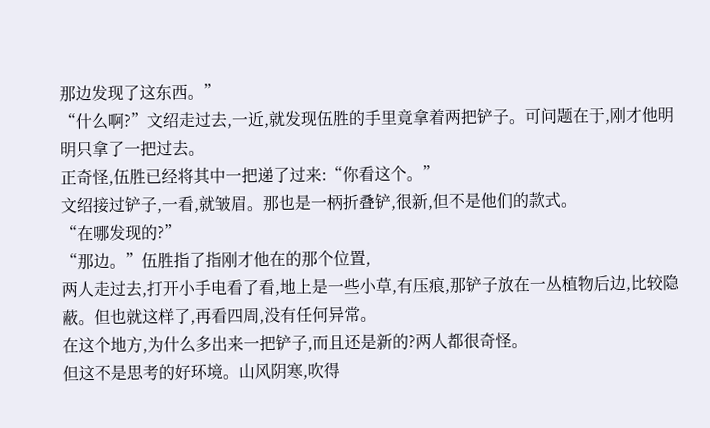那边发现了这东西。”
“什么啊?”文绍走过去,一近,就发现伍胜的手里竟拿着两把铲子。可问题在于,刚才他明明只拿了一把过去。
正奇怪,伍胜已经将其中一把递了过来:“你看这个。”
文绍接过铲子,一看,就皱眉。那也是一柄折叠铲,很新,但不是他们的款式。
“在哪发现的?”
“那边。”伍胜指了指刚才他在的那个位置,
两人走过去,打开小手电看了看,地上是一些小草,有压痕,那铲子放在一丛植物后边,比较隐蔽。但也就这样了,再看四周,没有任何异常。
在这个地方,为什么多出来一把铲子,而且还是新的?两人都很奇怪。
但这不是思考的好环境。山风阴寒,吹得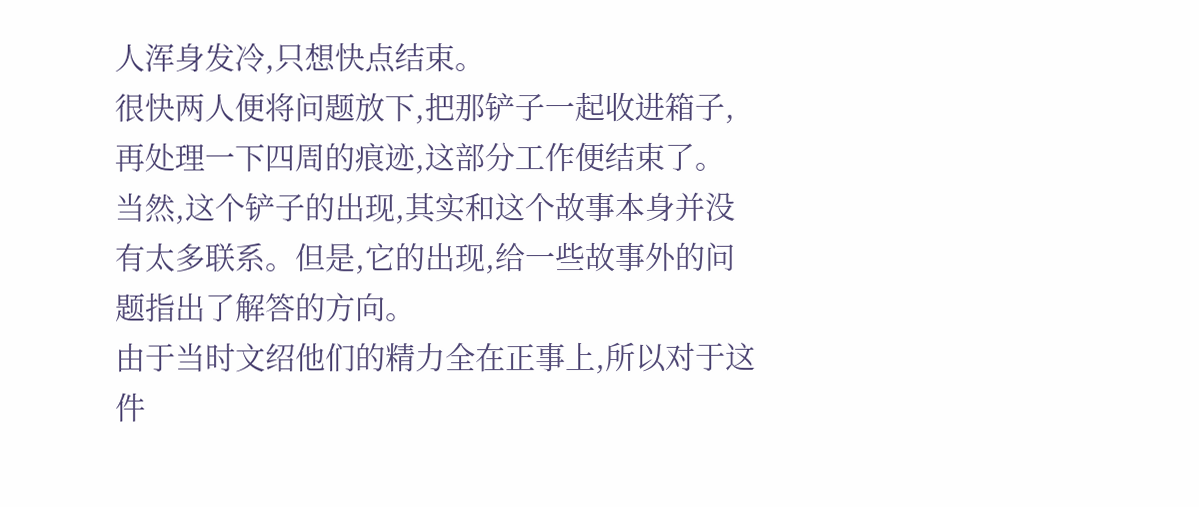人浑身发冷,只想快点结束。
很快两人便将问题放下,把那铲子一起收进箱子,再处理一下四周的痕迹,这部分工作便结束了。
当然,这个铲子的出现,其实和这个故事本身并没有太多联系。但是,它的出现,给一些故事外的问题指出了解答的方向。
由于当时文绍他们的精力全在正事上,所以对于这件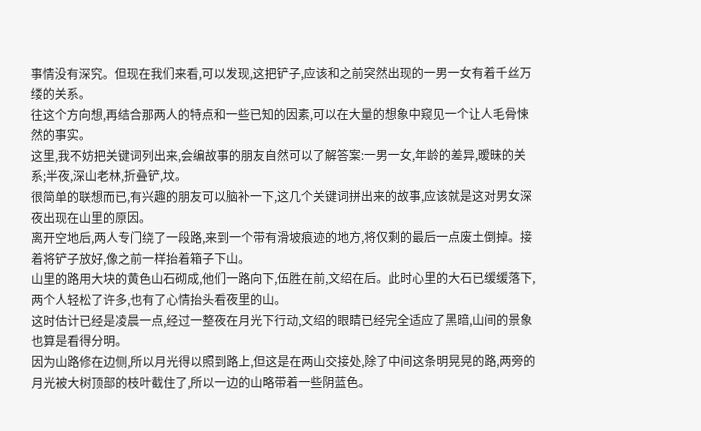事情没有深究。但现在我们来看,可以发现,这把铲子,应该和之前突然出现的一男一女有着千丝万缕的关系。
往这个方向想,再结合那两人的特点和一些已知的因素,可以在大量的想象中窥见一个让人毛骨悚然的事实。
这里,我不妨把关键词列出来,会编故事的朋友自然可以了解答案:一男一女,年龄的差异,暧昧的关系;半夜,深山老林,折叠铲,坟。
很简单的联想而已,有兴趣的朋友可以脑补一下,这几个关键词拼出来的故事,应该就是这对男女深夜出现在山里的原因。
离开空地后,两人专门绕了一段路,来到一个带有滑坡痕迹的地方,将仅剩的最后一点废土倒掉。接着将铲子放好,像之前一样抬着箱子下山。
山里的路用大块的黄色山石砌成,他们一路向下,伍胜在前,文绍在后。此时心里的大石已缓缓落下,两个人轻松了许多,也有了心情抬头看夜里的山。
这时估计已经是凌晨一点,经过一整夜在月光下行动,文绍的眼睛已经完全适应了黑暗,山间的景象也算是看得分明。
因为山路修在边侧,所以月光得以照到路上,但这是在两山交接处,除了中间这条明晃晃的路,两旁的月光被大树顶部的枝叶截住了,所以一边的山略带着一些阴蓝色。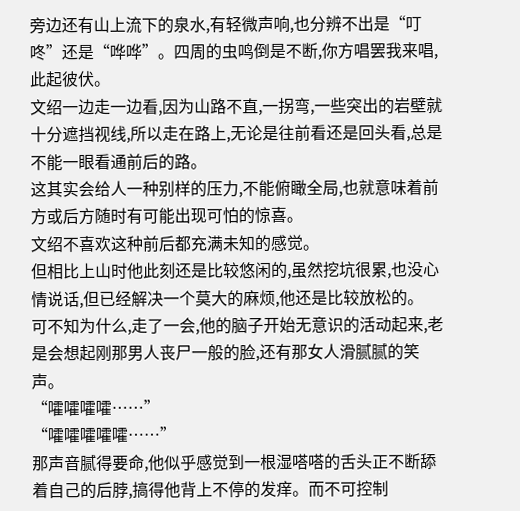旁边还有山上流下的泉水,有轻微声响,也分辨不出是“叮咚”还是“哗哗”。四周的虫鸣倒是不断,你方唱罢我来唱,此起彼伏。
文绍一边走一边看,因为山路不直,一拐弯,一些突出的岩壁就十分遮挡视线,所以走在路上,无论是往前看还是回头看,总是不能一眼看通前后的路。
这其实会给人一种别样的压力,不能俯瞰全局,也就意味着前方或后方随时有可能出现可怕的惊喜。
文绍不喜欢这种前后都充满未知的感觉。
但相比上山时他此刻还是比较悠闲的,虽然挖坑很累,也没心情说话,但已经解决一个莫大的麻烦,他还是比较放松的。
可不知为什么,走了一会,他的脑子开始无意识的活动起来,老是会想起刚那男人丧尸一般的脸,还有那女人滑腻腻的笑声。
“嚯嚯嚯嚯……”
“嚯嚯嚯嚯嚯……”
那声音腻得要命,他似乎感觉到一根湿嗒嗒的舌头正不断舔着自己的后脖,搞得他背上不停的发痒。而不可控制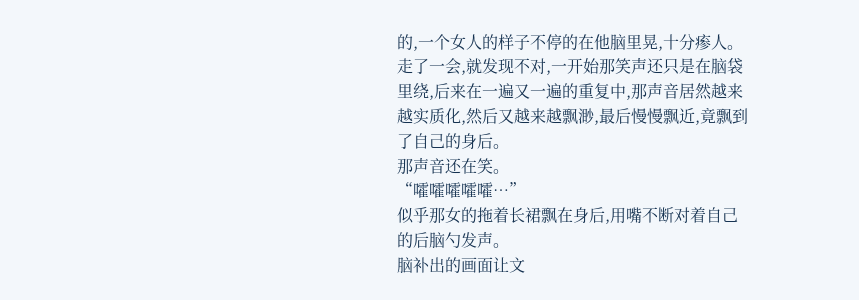的,一个女人的样子不停的在他脑里晃,十分瘆人。
走了一会,就发现不对,一开始那笑声还只是在脑袋里绕,后来在一遍又一遍的重复中,那声音居然越来越实质化,然后又越来越飘渺,最后慢慢飘近,竟飘到了自己的身后。
那声音还在笑。
“嚯嚯嚯嚯嚯…”
似乎那女的拖着长裙飘在身后,用嘴不断对着自己的后脑勺发声。
脑补出的画面让文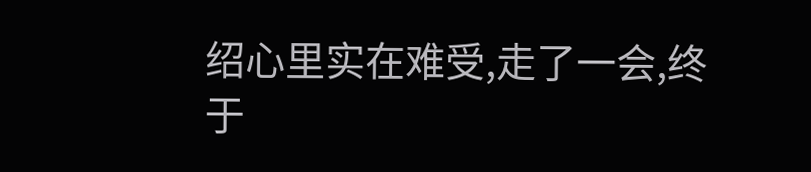绍心里实在难受,走了一会,终于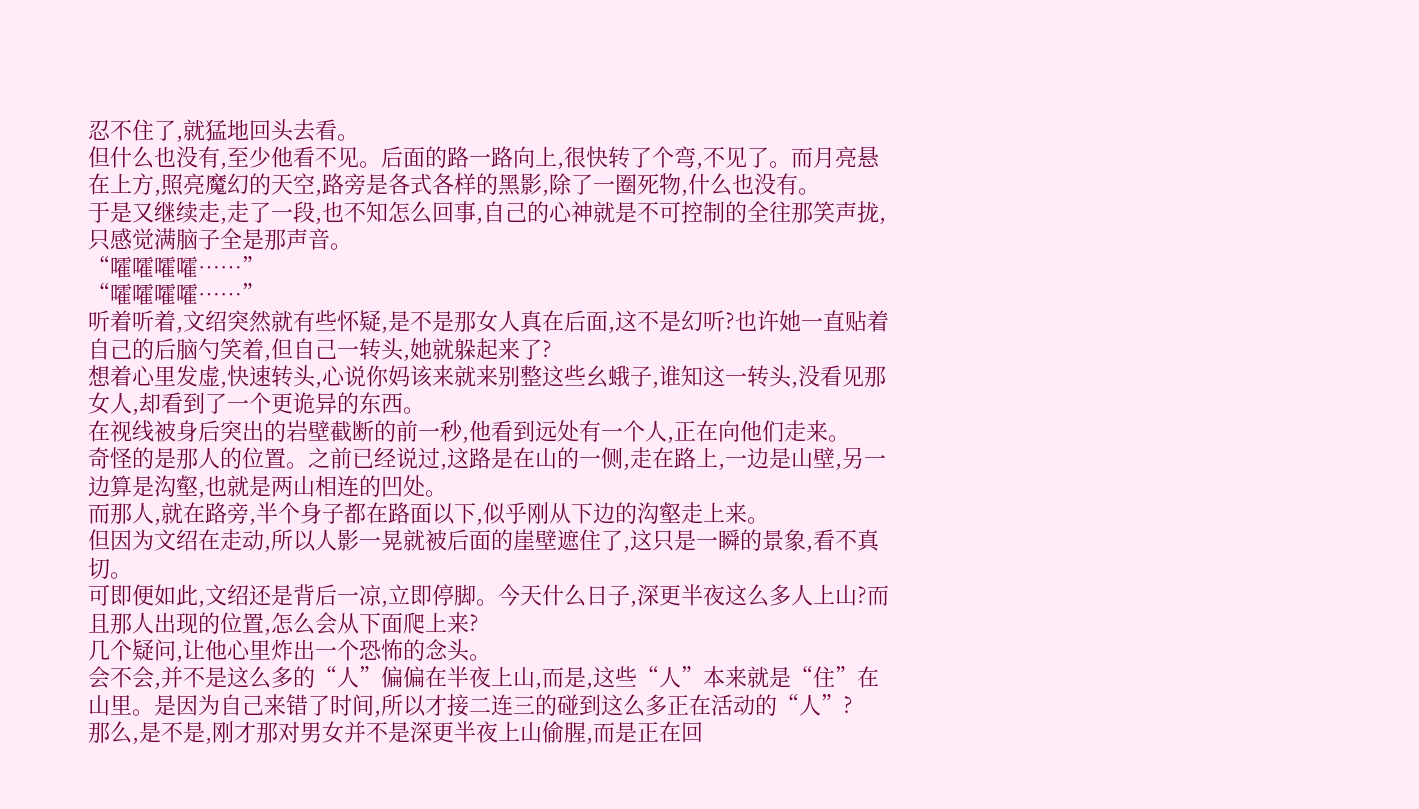忍不住了,就猛地回头去看。
但什么也没有,至少他看不见。后面的路一路向上,很快转了个弯,不见了。而月亮悬在上方,照亮魔幻的天空,路旁是各式各样的黑影,除了一圈死物,什么也没有。
于是又继续走,走了一段,也不知怎么回事,自己的心神就是不可控制的全往那笑声拢,只感觉满脑子全是那声音。
“嚯嚯嚯嚯……”
“嚯嚯嚯嚯……”
听着听着,文绍突然就有些怀疑,是不是那女人真在后面,这不是幻听?也许她一直贴着自己的后脑勺笑着,但自己一转头,她就躲起来了?
想着心里发虚,快速转头,心说你妈该来就来别整这些幺蛾子,谁知这一转头,没看见那女人,却看到了一个更诡异的东西。
在视线被身后突出的岩壁截断的前一秒,他看到远处有一个人,正在向他们走来。
奇怪的是那人的位置。之前已经说过,这路是在山的一侧,走在路上,一边是山壁,另一边算是沟壑,也就是两山相连的凹处。
而那人,就在路旁,半个身子都在路面以下,似乎刚从下边的沟壑走上来。
但因为文绍在走动,所以人影一晃就被后面的崖壁遮住了,这只是一瞬的景象,看不真切。
可即便如此,文绍还是背后一凉,立即停脚。今天什么日子,深更半夜这么多人上山?而且那人出现的位置,怎么会从下面爬上来?
几个疑问,让他心里炸出一个恐怖的念头。
会不会,并不是这么多的“人”偏偏在半夜上山,而是,这些“人”本来就是“住”在山里。是因为自己来错了时间,所以才接二连三的碰到这么多正在活动的“人”?
那么,是不是,刚才那对男女并不是深更半夜上山偷腥,而是正在回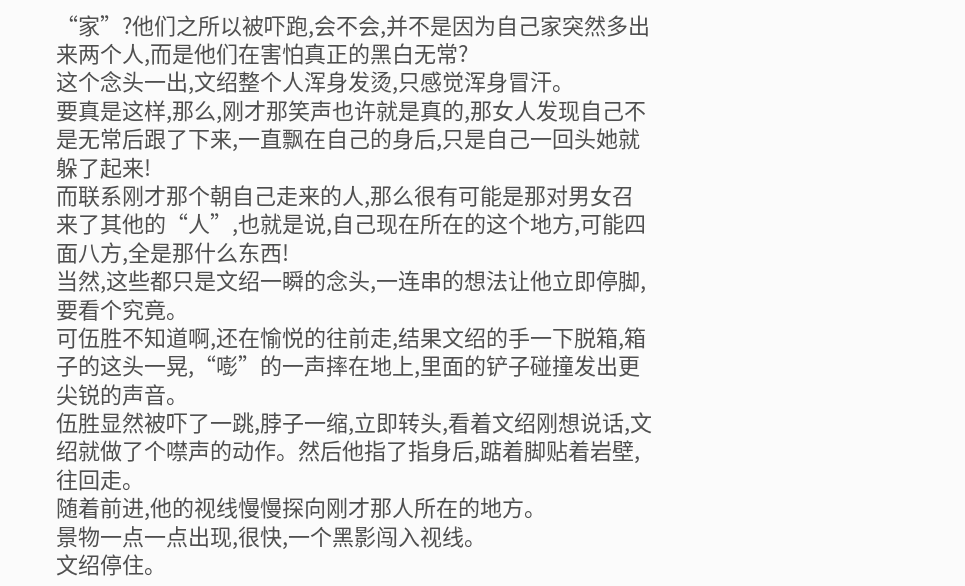“家”?他们之所以被吓跑,会不会,并不是因为自己家突然多出来两个人,而是他们在害怕真正的黑白无常?
这个念头一出,文绍整个人浑身发烫,只感觉浑身冒汗。
要真是这样,那么,刚才那笑声也许就是真的,那女人发现自己不是无常后跟了下来,一直飘在自己的身后,只是自己一回头她就躲了起来!
而联系刚才那个朝自己走来的人,那么很有可能是那对男女召来了其他的“人”,也就是说,自己现在所在的这个地方,可能四面八方,全是那什么东西!
当然,这些都只是文绍一瞬的念头,一连串的想法让他立即停脚,要看个究竟。
可伍胜不知道啊,还在愉悦的往前走,结果文绍的手一下脱箱,箱子的这头一晃,“嘭”的一声摔在地上,里面的铲子碰撞发出更尖锐的声音。
伍胜显然被吓了一跳,脖子一缩,立即转头,看着文绍刚想说话,文绍就做了个噤声的动作。然后他指了指身后,踮着脚贴着岩壁,往回走。
随着前进,他的视线慢慢探向刚才那人所在的地方。
景物一点一点出现,很快,一个黑影闯入视线。
文绍停住。